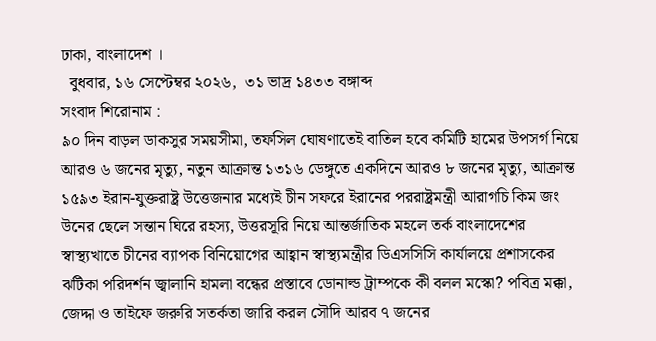ঢাকা, বাংলাদেশ ।
  বুধবার, ১৬ সেপ্টেম্বর ২০২৬,  ৩১ ভাদ্র ১৪৩৩ বঙ্গাব্দ
সংবাদ শিরোনাম :
৯০ দিন বাড়ল ডাকসুর সময়সীমা, তফসিল ঘোষণাতেই বাতিল হবে কমিটি হামের উপসর্গ নিয়ে আরও ৬ জনের মৃত্যু, নতুন আক্রান্ত ১৩১৬ ডেঙ্গুতে একদিনে আরও ৮ জনের মৃত্যু, আক্রান্ত ১৫৯৩ ইরান-যুক্তরাষ্ট্র উত্তেজনার মধ্যেই চীন সফরে ইরানের পররাষ্ট্রমন্ত্রী আরাগচি কিম জং উনের ছেলে সন্তান ঘিরে রহস্য, উত্তরসূরি নিয়ে আন্তর্জাতিক মহলে তর্ক বাংলাদেশের স্বাস্থ্যখাতে চীনের ব্যাপক বিনিয়োগের আহ্বান স্বাস্থ্যমন্ত্রীর ডিএসসিসি কার্যালয়ে প্রশাসকের ঝটিকা পরিদর্শন জ্বালানি হামলা বন্ধের প্রস্তাবে ডোনাল্ড ট্রাম্পকে কী বলল মস্কো? পবিত্র মক্কা, জেদ্দা ও তাইফে জরুরি সতর্কতা জারি করল সৌদি আরব ৭ জনের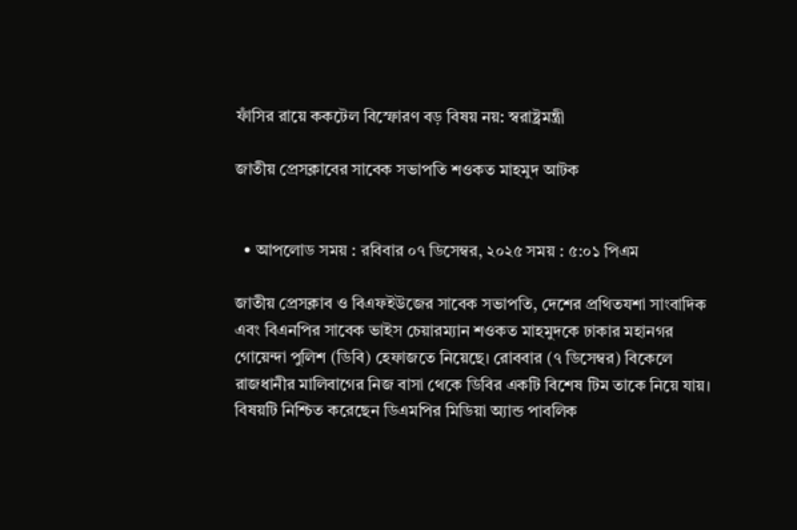ফাঁসির রায়ে ককটেল বিস্ফোরণ বড় বিষয় নয়: স্বরাষ্ট্রমন্ত্রী

জাতীয় প্রেসক্লাবের সাবেক সভাপতি শওকত মাহমুদ আটক


  • আপলোড সময় : রবিবার ০৭ ডিসেম্বর, ২০২৫ সময় : ৫:০১ পিএম

জাতীয় প্রেসক্লাব ও বিএফইউজের সাবেক সভাপতি, দেশের প্রথিতযশা সাংবাদিক এবং বিএনপির সাবেক ভাইস চেয়ারম্যান শওকত মাহমুদকে ঢাকার মহানগর গোয়েন্দা পুলিশ (ডিবি) হেফাজতে নিয়েছে। রোববার (৭ ডিসেম্বর) বিকেলে রাজধানীর মালিবাগের নিজ বাসা থেকে ডিবির একটি বিশেষ টিম তাকে নিয়ে যায়। বিষয়টি নিশ্চিত করেছেন ডিএমপির মিডিয়া অ্যান্ড পাবলিক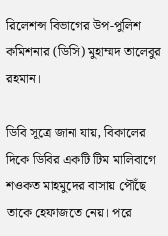রিলেশন্স বিভাগের উপ-পুলিশ কমিশনার (ডিসি) মুহাম্মদ তালেবুর রহমান।

ডিবি সূত্রে জানা যায়, বিকালের দিকে ডিবির একটি টিম মালিবাগে শওকত মাহমুদের বাসায় পৌঁছে তাকে হেফাজতে নেয়। পরে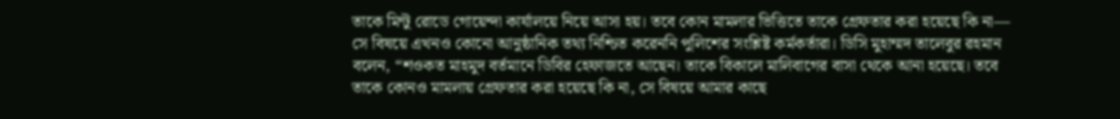তাকে মিন্টু রোডে গোয়েন্দা কার্যালয়ে নিয়ে আসা হয়। তবে কোন মামলার ভিত্তিতে তাকে গ্রেফতার করা হয়েছে কি না— সে বিষয়ে এখনও কোনো আনুষ্ঠানিক তথ্য নিশ্চিত করেননি পুলিশের সংশ্লিষ্ট কর্মকর্তারা। ডিসি মুহাম্মদ তালেবুর রহমান বলেন, “শওকত মাহমুদ বর্তমানে ডিবির হেফাজতে আছেন। তাকে বিকালে মালিবাগের বাসা থেকে আনা হয়েছে। তবে তাকে কোনও মামলায় গ্রেফতার করা হয়েছে কি না, সে বিষয়ে আমার কাছে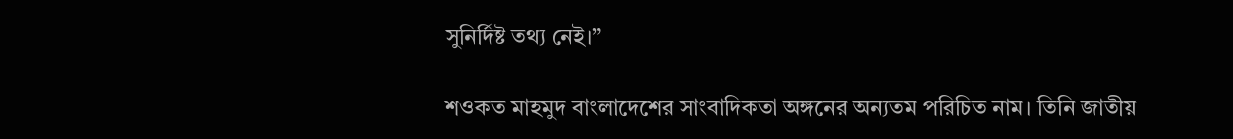সুনির্দিষ্ট তথ্য নেই।”

শওকত মাহমুদ বাংলাদেশের সাংবাদিকতা অঙ্গনের অন্যতম পরিচিত নাম। তিনি জাতীয়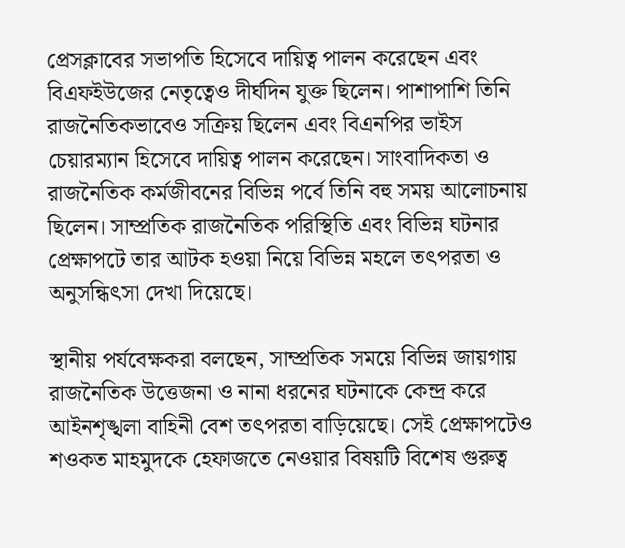প্রেসক্লাবের সভাপতি হিসেবে দায়িত্ব পালন করেছেন এবং বিএফইউজের নেতৃত্বেও দীর্ঘদিন যুক্ত ছিলেন। পাশাপাশি তিনি রাজনৈতিকভাবেও সক্রিয় ছিলেন এবং বিএনপির ভাইস চেয়ারম্যান হিসেবে দায়িত্ব পালন করেছেন। সাংবাদিকতা ও রাজনৈতিক কর্মজীবনের বিভিন্ন পর্বে তিনি বহু সময় আলোচনায় ছিলেন। সাম্প্রতিক রাজনৈতিক পরিস্থিতি এবং বিভিন্ন ঘটনার প্রেক্ষাপটে তার আটক হওয়া নিয়ে বিভিন্ন মহলে তৎপরতা ও অনুসন্ধিৎসা দেখা দিয়েছে।

স্থানীয় পর্যবেক্ষকরা বলছেন, সাম্প্রতিক সময়ে বিভিন্ন জায়গায় রাজনৈতিক উত্তেজনা ও নানা ধরনের ঘটনাকে কেন্দ্র করে আইনশৃঙ্খলা বাহিনী বেশ তৎপরতা বাড়িয়েছে। সেই প্রেক্ষাপটেও শওকত মাহমুদকে হেফাজতে নেওয়ার বিষয়টি বিশেষ গুরুত্ব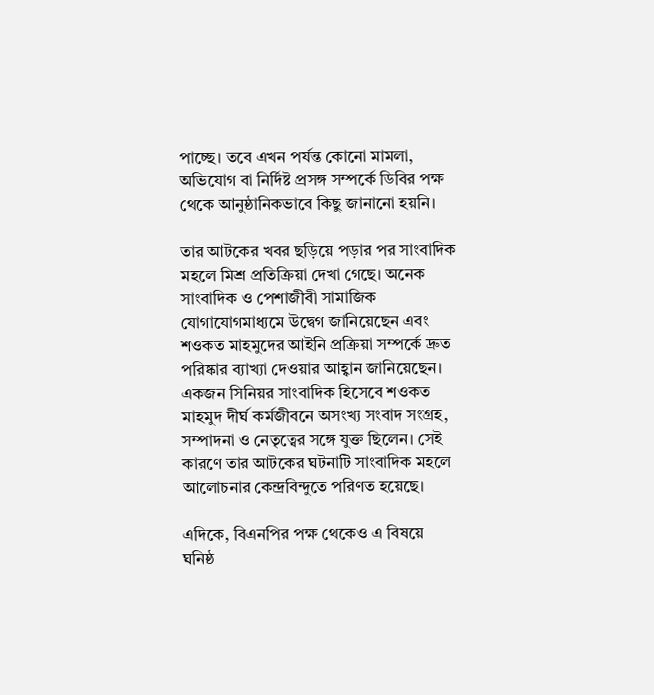পাচ্ছে। তবে এখন পর্যন্ত কোনো মামলা, অভিযোগ বা নির্দিষ্ট প্রসঙ্গ সম্পর্কে ডিবির পক্ষ থেকে আনুষ্ঠানিকভাবে কিছু জানানো হয়নি।

তার আটকের খবর ছড়িয়ে পড়ার পর সাংবাদিক মহলে মিশ্র প্রতিক্রিয়া দেখা গেছে। অনেক সাংবাদিক ও পেশাজীবী সামাজিক যোগাযোগমাধ্যমে উদ্বেগ জানিয়েছেন এবং শওকত মাহমুদের আইনি প্রক্রিয়া সম্পর্কে দ্রুত পরিষ্কার ব্যাখ্যা দেওয়ার আহ্বান জানিয়েছেন। একজন সিনিয়র সাংবাদিক হিসেবে শওকত মাহমুদ দীর্ঘ কর্মজীবনে অসংখ্য সংবাদ সংগ্রহ, সম্পাদনা ও নেতৃত্বের সঙ্গে যুক্ত ছিলেন। সেই কারণে তার আটকের ঘটনাটি সাংবাদিক মহলে আলোচনার কেন্দ্রবিন্দুতে পরিণত হয়েছে।

এদিকে, বিএনপির পক্ষ থেকেও এ বিষয়ে ঘনিষ্ঠ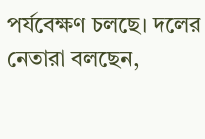পর্যবেক্ষণ চলছে। দলের নেতারা বলছেন,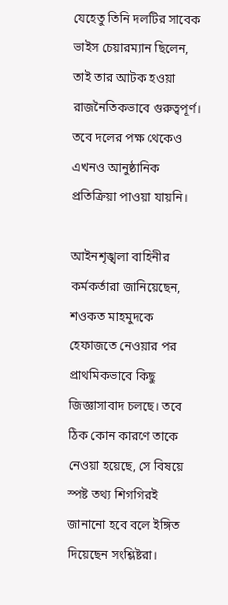যেহেতু তিনি দলটির সাবেক ভাইস চেয়ারম্যান ছিলেন, তাই তার আটক হওয়া রাজনৈতিকভাবে গুরুত্বপূর্ণ। তবে দলের পক্ষ থেকেও এখনও আনুষ্ঠানিক প্রতিক্রিয়া পাওয়া যায়নি।

আইনশৃঙ্খলা বাহিনীর কর্মকর্তারা জানিয়েছেন, শওকত মাহমুদকে হেফাজতে নেওয়ার পর প্রাথমিকভাবে কিছু জিজ্ঞাসাবাদ চলছে। তবে ঠিক কোন কারণে তাকে নেওয়া হয়েছে, সে বিষয়ে স্পষ্ট তথ্য শিগগিরই জানানো হবে বলে ইঙ্গিত দিয়েছেন সংশ্লিষ্টরা।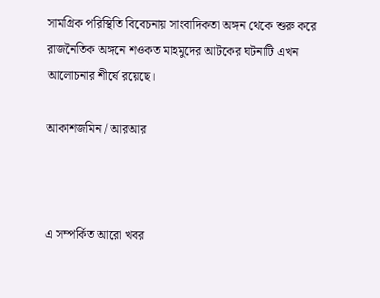সামগ্রিক পরিস্থিতি বিবেচনায় সাংবাদিকতা অঙ্গন থেকে শুরু করে রাজনৈতিক অঙ্গনে শওকত মাহমুদের আটকের ঘটনাটি এখন আলোচনার শীর্ষে রয়েছে।

আকাশজমিন / আরআর



এ সম্পর্কিত আরো খবর